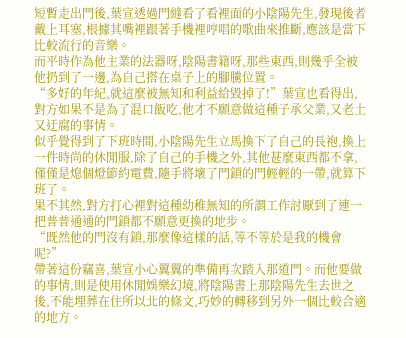短暫走出門後,葉宣透過門縫看了看裡面的小陰陽先生,發現後者戴上耳塞,根據其嘴裡跟著手機裡哼唱的歌曲來推斷,應該是當下比較流行的音樂。
而平時作為他主業的法器呀,陰陽書籍呀,那些東西,則幾乎全被他扔到了一邊,為自己搭在桌子上的腳騰位置。
“多好的年紀,就這麼被無知和利益給毀掉了!”葉宣也看得出,對方如果不是為了混口飯吃,他才不願意做這種子承父業,又老土又迂腐的事情。
似乎覺得到了下班時間,小陰陽先生立馬換下了自己的長袍,換上一件時尚的休閒服,除了自己的手機之外,其他甚麼東西都不拿,僅僅是熄個燈節約電費,隨手將壞了門鎖的門輕輕的一帶,就算下班了。
果不其然,對方打心裡對這種幼稚無知的所謂工作討厭到了連一把普普通通的門鎖都不願意更換的地步。
“既然他的門沒有鎖,那麼像這樣的話,等不等於是我的機會呢?”
帶著這份竊喜,葉宣小心翼翼的準備再次踏入那道門。而他要做的事情,則是使用休閒娛樂幻境,將陰陽書上那陰陽先生去世之後,不能埋葬在住所以北的條文,巧妙的轉移到另外一個比較合適的地方。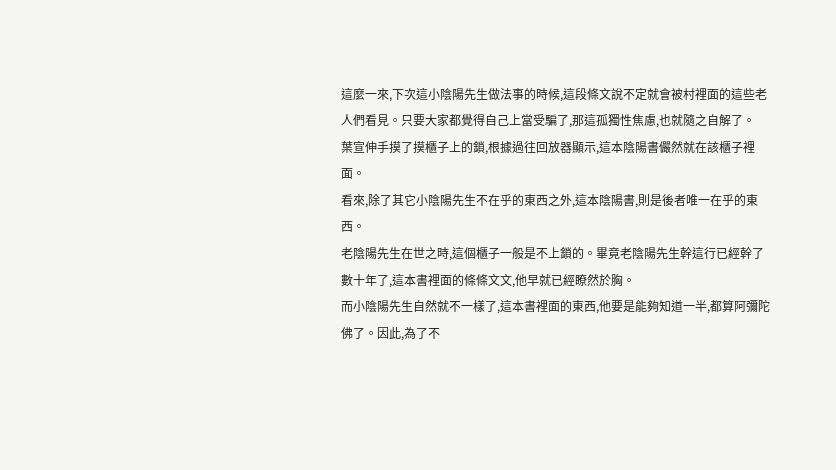這麼一來,下次這小陰陽先生做法事的時候,這段條文說不定就會被村裡面的這些老人們看見。只要大家都覺得自己上當受騙了,那這孤獨性焦慮,也就隨之自解了。
葉宣伸手摸了摸櫃子上的鎖,根據過往回放器顯示,這本陰陽書儼然就在該櫃子裡面。
看來,除了其它小陰陽先生不在乎的東西之外,這本陰陽書,則是後者唯一在乎的東西。
老陰陽先生在世之時,這個櫃子一般是不上鎖的。畢竟老陰陽先生幹這行已經幹了數十年了,這本書裡面的條條文文,他早就已經瞭然於胸。
而小陰陽先生自然就不一樣了,這本書裡面的東西,他要是能夠知道一半,都算阿彌陀佛了。因此,為了不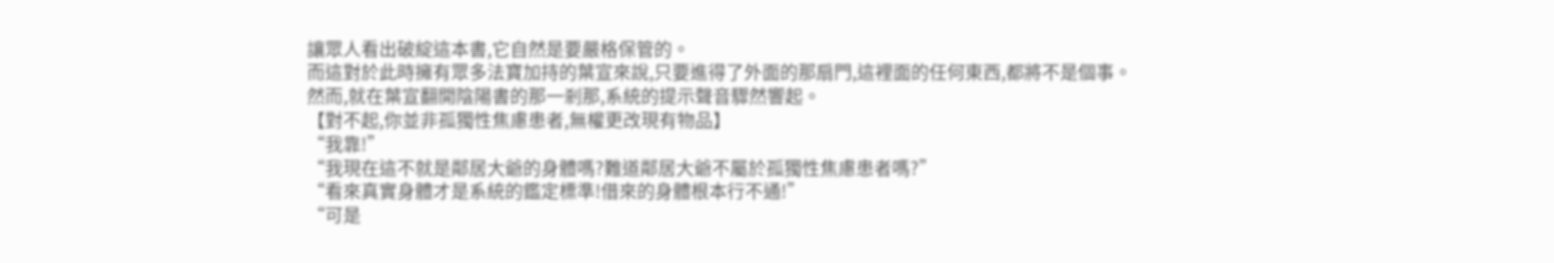讓眾人看出破綻這本書,它自然是要嚴格保管的。
而這對於此時擁有眾多法寶加持的葉宣來說,只要進得了外面的那扇門,這裡面的任何東西,都將不是個事。
然而,就在葉宣翻開陰陽書的那一剎那,系統的提示聲音驟然響起。
【對不起,你並非孤獨性焦慮患者,無權更改現有物品】
“我靠!”
“我現在這不就是鄰居大爺的身體嗎?難道鄰居大爺不屬於孤獨性焦慮患者嗎?”
“看來真實身體才是系統的鑑定標準!借來的身體根本行不通!”
“可是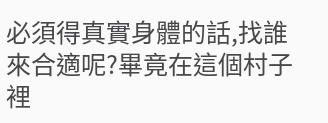必須得真實身體的話,找誰來合適呢?畢竟在這個村子裡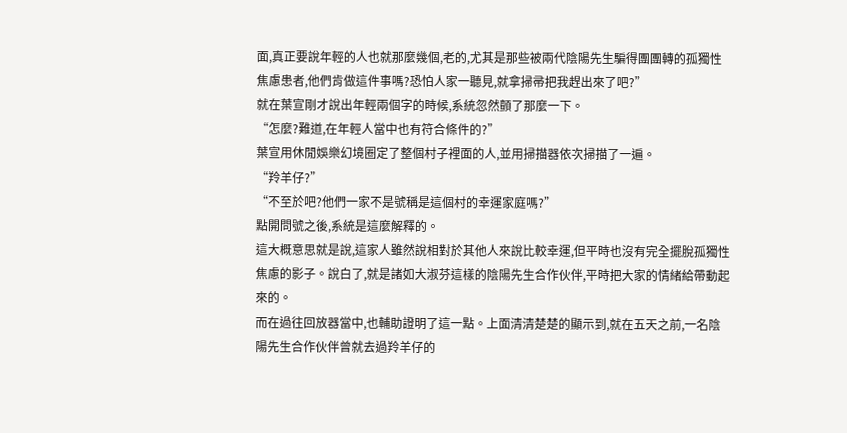面,真正要說年輕的人也就那麼幾個,老的,尤其是那些被兩代陰陽先生騙得團團轉的孤獨性焦慮患者,他們肯做這件事嗎?恐怕人家一聽見,就拿掃帚把我趕出來了吧?”
就在葉宣剛才說出年輕兩個字的時候,系統忽然顫了那麼一下。
“怎麼?難道,在年輕人當中也有符合條件的?”
葉宣用休閒娛樂幻境圈定了整個村子裡面的人,並用掃描器依次掃描了一遍。
“羚羊仔?”
“不至於吧?他們一家不是號稱是這個村的幸運家庭嗎?”
點開問號之後,系統是這麼解釋的。
這大概意思就是說,這家人雖然說相對於其他人來說比較幸運,但平時也沒有完全擺脫孤獨性焦慮的影子。說白了,就是諸如大淑芬這樣的陰陽先生合作伙伴,平時把大家的情緒給帶動起來的。
而在過往回放器當中,也輔助證明了這一點。上面清清楚楚的顯示到,就在五天之前,一名陰陽先生合作伙伴曾就去過羚羊仔的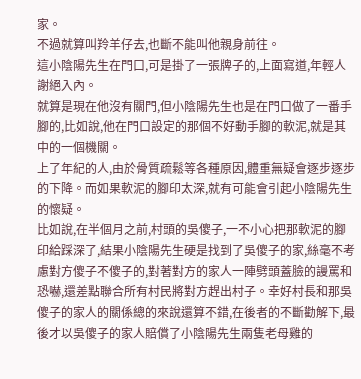家。
不過就算叫羚羊仔去,也斷不能叫他親身前往。
這小陰陽先生在門口,可是掛了一張牌子的,上面寫道,年輕人謝絕入內。
就算是現在他沒有關門,但小陰陽先生也是在門口做了一番手腳的,比如說,他在門口設定的那個不好動手腳的軟泥,就是其中的一個機關。
上了年紀的人,由於骨質疏鬆等各種原因,體重無疑會逐步逐步的下降。而如果軟泥的腳印太深,就有可能會引起小陰陽先生的懷疑。
比如說,在半個月之前,村頭的吳傻子,一不小心把那軟泥的腳印給踩深了,結果小陰陽先生硬是找到了吳傻子的家,絲毫不考慮對方傻子不傻子的,對著對方的家人一陣劈頭蓋臉的謾罵和恐嚇,還差點聯合所有村民將對方趕出村子。幸好村長和那吳傻子的家人的關係總的來說還算不錯,在後者的不斷勸解下,最後才以吳傻子的家人賠償了小陰陽先生兩隻老母雞的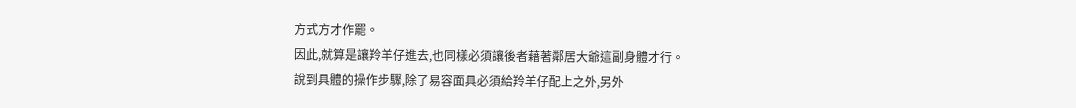方式方才作罷。
因此,就算是讓羚羊仔進去,也同樣必須讓後者藉著鄰居大爺這副身體才行。
說到具體的操作步驟,除了易容面具必須給羚羊仔配上之外,另外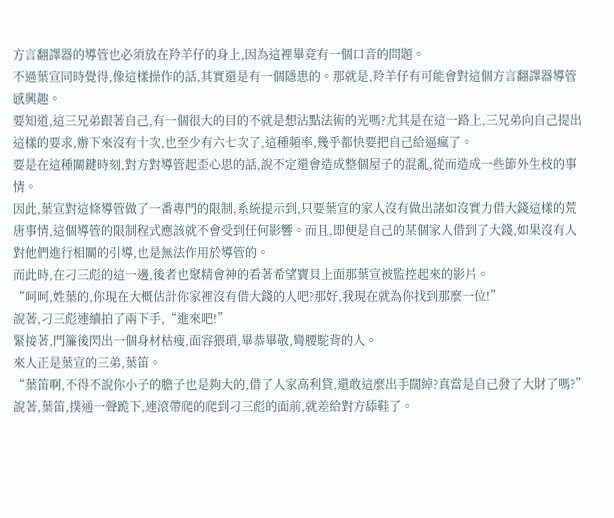方言翻譯器的導管也必須放在羚羊仔的身上,因為這裡畢竟有一個口音的問題。
不過葉宣同時覺得,像這樣操作的話,其實還是有一個隱患的。那就是,羚羊仔有可能會對這個方言翻譯器導管感興趣。
要知道,這三兄弟跟著自己,有一個很大的目的不就是想沾點法術的光嗎?尤其是在這一路上,三兄弟向自己提出這樣的要求,辦下來沒有十次,也至少有六七次了,這種頻率,幾乎都快要把自己給逼瘋了。
要是在這種關鍵時刻,對方對導管起歪心思的話,說不定還會造成整個屋子的混亂,從而造成一些節外生枝的事情。
因此,葉宣對這條導管做了一番專門的限制,系統提示到,只要葉宣的家人沒有做出諸如沒實力借大錢這樣的荒唐事情,這個導管的限制程式應該就不會受到任何影響。而且,即便是自己的某個家人借到了大錢,如果沒有人對他們進行相關的引導,也是無法作用於導管的。
而此時,在刁三彪的這一邊,後者也聚精會神的看著希望寶貝上面那葉宣被監控起來的影片。
“呵呵,姓葉的,你現在大概估計你家裡沒有借大錢的人吧?那好,我現在就為你找到那麼一位!”
說著,刁三彪連續拍了兩下手,“進來吧!”
緊接著,門簾後閃出一個身材枯瘦,面容猥瑣,畢恭畢敬,彎腰駝背的人。
來人正是葉宣的三弟,葉笛。
“葉笛啊,不得不說你小子的膽子也是夠大的,借了人家高利貸,還敢這麼出手闊綽?真當是自己發了大財了嗎?”
說著,葉笛,撲通一聲跪下,連滾帶爬的爬到刁三彪的面前,就差給對方舔鞋了。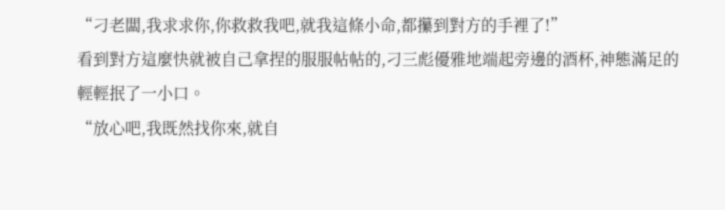“刁老闆,我求求你,你救救我吧,就我這條小命,都攥到對方的手裡了!”
看到對方這麼快就被自己拿捏的服服帖帖的,刁三彪優雅地端起旁邊的酒杯,神態滿足的輕輕抿了一小口。
“放心吧,我既然找你來,就自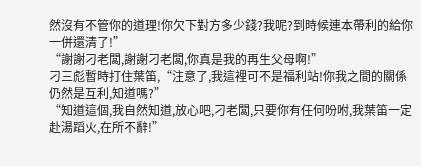然沒有不管你的道理!你欠下對方多少錢?我呢?到時候連本帶利的給你一併還清了!”
“謝謝刁老闆,謝謝刁老闆,你真是我的再生父母啊!”
刁三彪暫時打住葉笛,“注意了,我這裡可不是福利站!你我之間的關係仍然是互利,知道嗎?”
“知道這個,我自然知道,放心吧,刁老闆,只要你有任何吩咐,我葉笛一定赴湯蹈火,在所不辭!”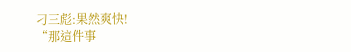刁三彪:果然爽快!
“那這件事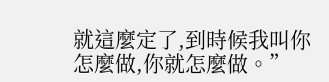就這麼定了,到時候我叫你怎麼做,你就怎麼做。”